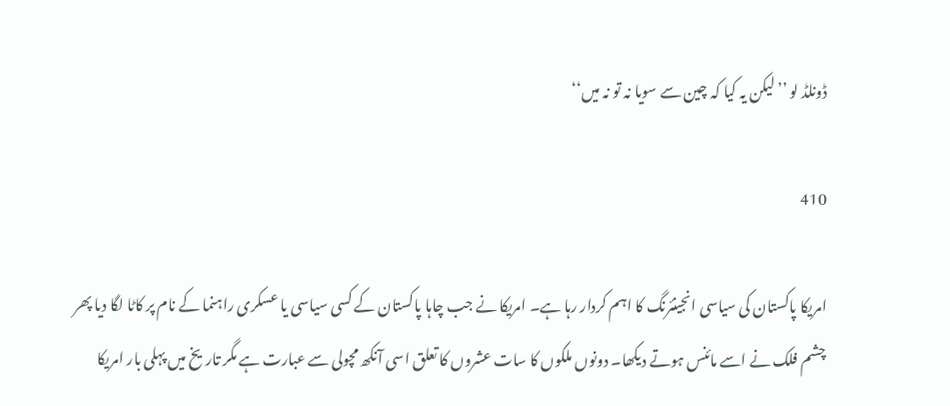ڈونلڈ لو ’’لیکن یہ کیا کہ چین سے سویا نہ تو نہ میں‘‘

410

امریکا پاکستان کی سیاسی انجینئرنگ کا اہم کردار رہا ہے۔ امریکا نے جب چاہا پاکستان کے کسی سیاسی یا عسکری راہنما کے نام پر کاٹا لگا دیا پھر چشم فلک نے اسے مائنس ہوتے دیکھا۔ دونوں ملکوں کا سات عشروں کا تعلق اسی آنکھ مچولی سے عبارت ہے مگر تاریخ میں پہلی بار امریکا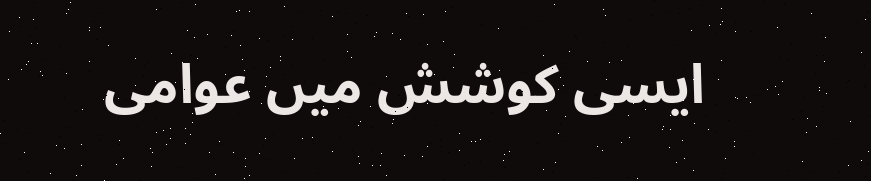ایسی کوشش میں عوامی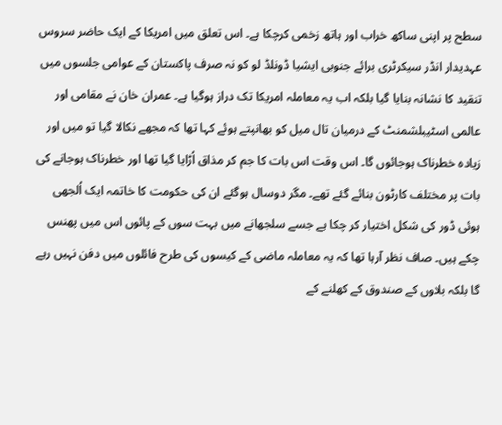سطح پر اپنی ساکھ خراب اور ہاتھ زخمی کرچکا ہے۔ اس تعلق میں امریکا کے ایک حاضر سروس عہدیدار انڈر سیکرٹری برائے جنوبی ایشیا ڈونلڈ لو کو نہ صرف پاکستان کے عوامی جلسوں میں تنقید کا نشانہ بنایا گیا بلکہ اب یہ معاملہ امریکا تک دراز ہوگیا ہے۔ عمران خان نے مقامی اور عالمی اسٹیبلشمنٹ کے درمیان تال میل کو بھانپتے ہوئے کہا تھا کہ مجھے نکالا گیا تو میں اور زیادہ خطرناک ہوجائوں گا۔ اس وقت اس بات کا جم کر مذاق اُڑایا گیا تھا اور خطرناک ہوجانے کی بات پر مختلف کارٹون بنائے گئے تھے۔ مگر دوسال ہوگئے ان کی حکومت کا خاتمہ ایک اُلجھی ہوئی ڈور کی شکل اختیار کر چکا ہے جسے سلجھانے میں بہت سوں کے پائوں اس میں پھنس چکے ہیں۔ صاف نظر آرہا تھا کہ یہ معاملہ ماضی کے کیسوں کی طرح فائلوں میں دفن نہیں رہے گا بلکہ بلاوں کے صندوق کے کھلنے کے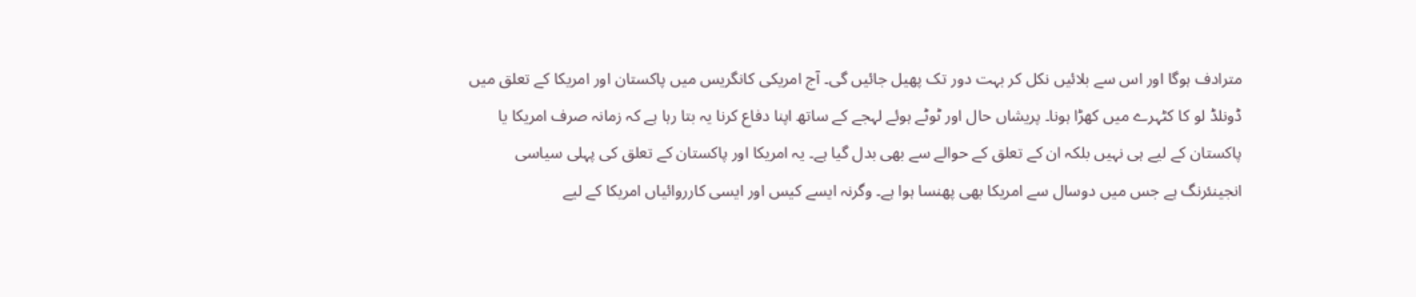مترادف ہوگا اور اس سے بلائیں نکل کر بہت دور تک پھیل جائیں گی۔ آج امریکی کانگریس میں پاکستان اور امریکا کے تعلق میں ڈونلڈ لو کا کٹہرے میں کھڑا ہونا۔ پریشاں حال اور ٹوٹے ہوئے لہجے کے ساتھ اپنا دفاع کرنا یہ بتا رہا ہے کہ زمانہ صرف امریکا یا پاکستان کے لیے ہی نہیں بلکہ ان کے تعلق کے حوالے سے بھی بدل گیا ہے۔ یہ امریکا اور پاکستان کے تعلق کی پہلی سیاسی انجینئرنگ ہے جس میں دوسال سے امریکا بھی پھنسا ہوا ہے۔ وگرنہ ایسے کیس اور ایسی کارروائیاں امریکا کے لیے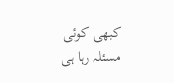کبھی کوئی مسئلہ رہا ہی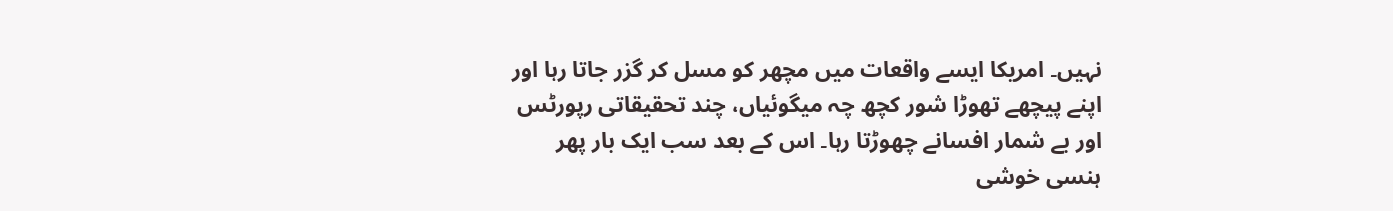نہیں۔ امریکا ایسے واقعات میں مچھر کو مسل کر گزر جاتا رہا اور اپنے پیچھے تھوڑا شور کچھ چہ میگوئیاں، چند تحقیقاتی رپورٹس اور بے شمار افسانے چھوڑتا رہا۔ اس کے بعد سب ایک بار پھر ہنسی خوشی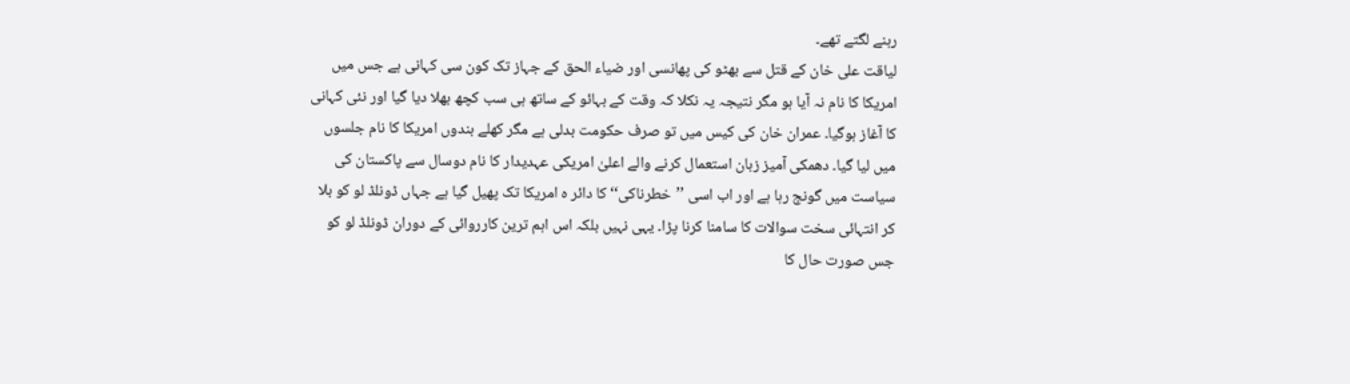رہنے لگتے تھے۔
لیاقت علی خان کے قتل سے بھٹو کی پھانسی اور ضیاء الحق کے جہاز تک کون سی کہانی ہے جس میں امریکا کا نام نہ آیا ہو مگر نتیجہ یہ نکلا کہ وقت کے بہائو کے ساتھ ہی سب کچھ بھلا دیا گیا اور نئی کہانی کا آغاز ہوگیا۔ عمران خان کی کیس میں تو صرف حکومت بدلی ہے مگر کھلے بندوں امریکا کا نام جلسوں میں لیا گیا۔ دھمکی آمیز زبان استعمال کرنے والے اعلیٰ امریکی عہدیدار کا نام دوسال سے پاکستان کی سیاست میں گونج رہا ہے اور اب اسی ’’خطرناکی‘‘ کا دائر ہ امریکا تک پھیل گیا ہے جہاں ڈونلڈ لو کو بلا کر انتہائی سخت سوالات کا سامنا کرنا پڑا۔ یہی نہیں بلکہ اس اہم ترین کارروائی کے دوران ڈونلڈ لو کو جس صورت حال کا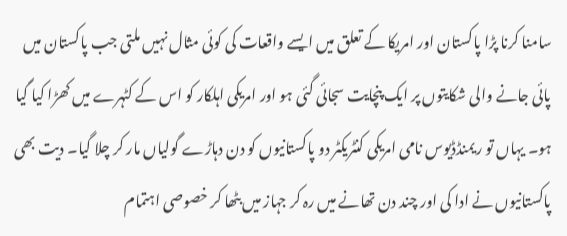سامنا کرنا پڑا پاکستان اور امریکا کے تعلق میں ایسے واقعات کی کوئی مثال نہیں ملتی جب پاکستان میں پائی جانے والی شکایتوں پر ایک پنچایت سجائی گئی ہو اور امریکی اہلکار کو اس کے کٹہرے میں کھڑا کیا گیا ہو۔ یہاں تو ریمنڈڈیوس نامی امریکی کنٹریکٹر دو پاکستانیوں کو دن دہاڑے گولیاں مار کر چلا گیا۔ دیت بھی پاکستانیوں نے ادا کی اور چند دن تھانے میں رہ کر جہاز میں بٹھا کر خصوصی اہتمام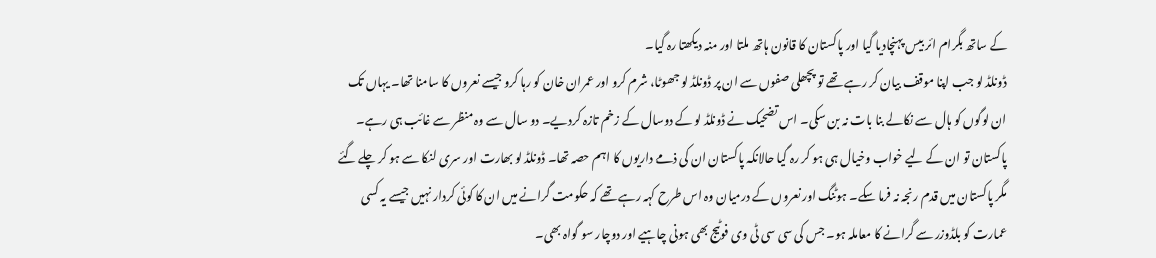کے ساتھ بگرام ائر بیس پہنچادیا گیا اور پاکستان کا قانون ہاتھ ملتا اور منہ دیکھتا رہ گیا۔
ڈونلڈ لو جب اپنا موقف بیان کر رہے تھے تو پچھلی صفوں سے ان پر ڈونلڈ لو جھوٹا، شرم کرو اور عمران خان کو رہا کرو جیسے نعروں کا سامنا تھا۔ یہاں تک ان لوگوں کو ہال سے نکالے بنا بات نہ بن سکی۔ اس تضحیک نے ڈونلڈ لو کے دوسال کے زخم تازہ کردیے۔ دو سال سے وہ منظر سے غائب ہی رہے۔ پاکستان تو ان کے لیے خواب وخیال ہی ہو کر رہ گیا حالانکہ پاکستان ان کی ذمے داریوں کا اہم حصہ تھا۔ ڈونلڈ لو بھارت اور سری لنکا سے ہو کر چلے گئے مگر پاکستان میں قدم رنجہ نہ فرما سکے۔ ہوٹنگ اور نعروں کے درمیان وہ اس طرح کہہ رہے تھے کہ حکومت گرانے میں ان کا کوئی کردار نہیں جیسے یہ کسی عمارت کو بلڈوزر سے گرانے کا معاملہ ہو۔ جس کی سی سی ٹی وی فوٹیج بھی ہونی چاہیے اور دوچار سو گواہ بھی۔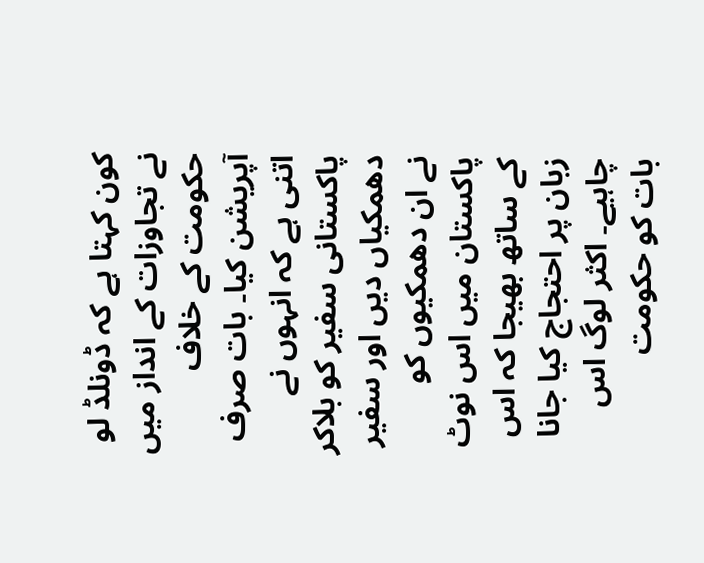کون کہتا ہے کہ ڈونلڈ لو نے تجاوزات کے انداز میں حکومت کے خلاف آپریشن کیا۔ بات صرف اتنی ہے کہ انہوں نے پاکستانی سفیر کو بلاکر دھمکیاں دیں اور سفیر نے ان دھمکیوں کو پاکستان میں اس نوٹ کے ساتھ بھیجا کہ اس زبان پر احتجاج کیا جانا چاہیے۔ اکثر لوگ اس بات کو حکومت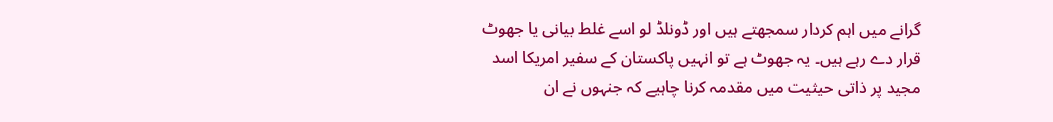گرانے میں اہم کردار سمجھتے ہیں اور ڈونلڈ لو اسے غلط بیانی یا جھوٹ قرار دے رہے ہیں۔ یہ جھوٹ ہے تو انہیں پاکستان کے سفیر امریکا اسد مجید پر ذاتی حیثیت میں مقدمہ کرنا چاہیے کہ جنہوں نے ان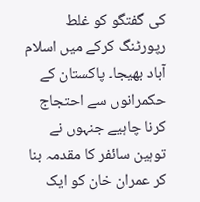کی گفتگو کو غلط رپورٹنگ کرکے میں اسلام آباد بھیجا۔ پاکستان کے حکمرانوں سے احتجاج کرنا چاہیے جنہوں نے توہین سائفر کا مقدمہ بنا کر عمران خان کو ایک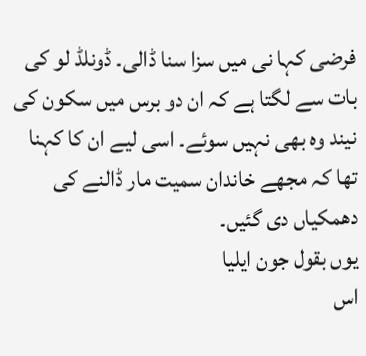فرضی کہا نی میں سزا سنا ڈالی۔ ڈونلڈ لو کی بات سے لگتا ہے کہ ان دو برس میں سکون کی نیند وہ بھی نہیں سوئے۔ اسی لیے ان کا کہنا تھا کہ مجھے خاندان سمیت مار ڈالنے کی دھمکیاں دی گئیں۔
یوں بقول جون ایلیا
اس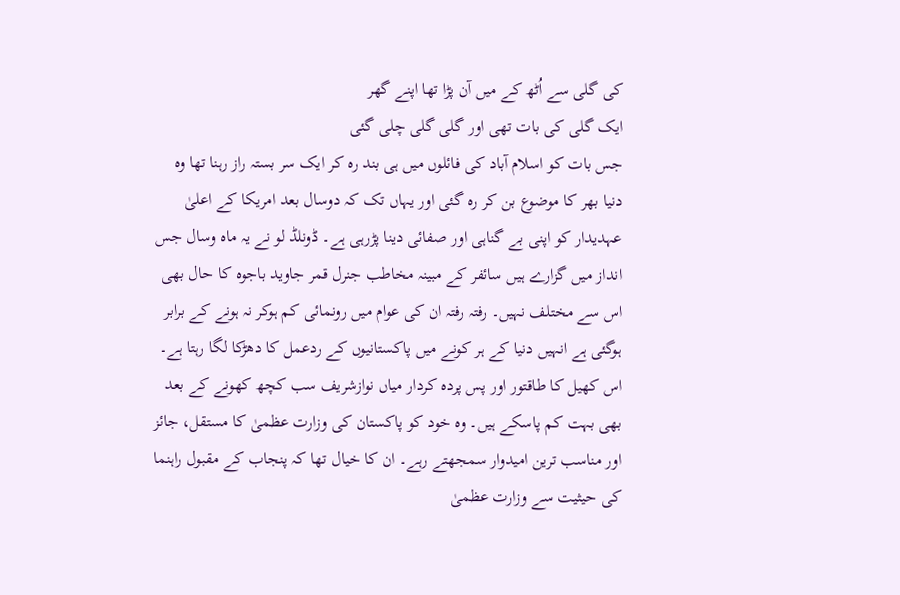کی گلی سے اُٹھ کے میں آن پڑا تھا اپنے گھر
ایک گلی کی بات تھی اور گلی گلی چلی گئی
جس بات کو اسلام آباد کی فائلوں میں ہی بند رہ کر ایک سر بستہ راز رہنا تھا وہ دنیا بھر کا موضوع بن کر رہ گئی اور یہاں تک کہ دوسال بعد امریکا کے اعلیٰ عہدیدار کو اپنی بے گناہی اور صفائی دینا پڑرہی ہے۔ ڈونلڈ لو نے یہ ماہ وسال جس انداز میں گزارے ہیں سائفر کے مبینہ مخاطب جنرل قمر جاوید باجوہ کا حال بھی اس سے مختلف نہیں۔ رفتہ رفتہ ان کی عوام میں رونمائی کم ہوکر نہ ہونے کے برابر ہوگئی ہے انہیں دنیا کے ہر کونے میں پاکستانیوں کے ردعمل کا دھڑکا لگا رہتا ہے۔ اس کھیل کا طاقتور اور پس پردہ کردار میاں نوازشریف سب کچھ کھونے کے بعد بھی بہت کم پاسکے ہیں۔ وہ خود کو پاکستان کی وزارت عظمیٰ کا مستقل، جائز اور مناسب ترین امیدوار سمجھتے رہے۔ ان کا خیال تھا کہ پنجاب کے مقبول راہنما کی حیثیت سے وزارت عظمیٰ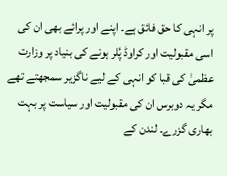پر انہی کا حق فائق ہے۔ اپنے اور پرائے بھی ان کی اسی مقبولیت اور کراوڈ پُلر ہونے کی بنیاد پر وزارت عظمیٰ کی قبا کو انہی کے لیے ناگزیر سمجھتے تھے مگر یہ دوبرس ان کی مقبولیت اور سیاست پر بہت بھاری گزرے۔ لندن کے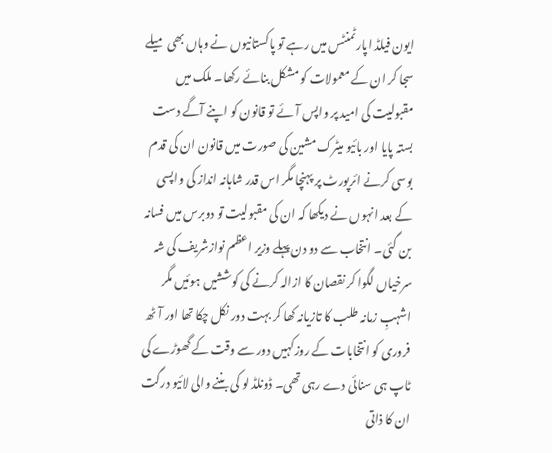ایون فیلڈ اپارٹمنٹس میں رہے تو پاکستانیوں نے وہاں بھی میلے سجا کر ان کے معمولات کو مشکل بنائے رکھا۔ ملک میں مقبولیت کی امید پر واپس آئے تو قانون کو اپنے آگے دست بستہ پایا اور بائیو میٹرک مشین کی صورت میں قانون ان کی قدم بوسی کرنے ائرپورٹ پر پہنچا مگر اس قدر شاہانہ انداز کی واپسی کے بعد انہوں نے دیکھا کہ ان کی مقبولیت تو دوبرس میں فسانہ بن گئی۔ انتخاب سے دو دن پہلے وزیر اعظم نوازشریف کی شہ سرخیاں لگوا کر نقصان کا ازالہ کرنے کی کوششیں ہوئیں مگر اشہبِ زمانہ طلب کا تازیانہ کھا کر بہت دور نکل چکا تھا اور آٹھ فروری کو انتخابات کے روزکہیں دور سے وقت کے گھوڑے کی ٹاپ ہی سنائی دے رہی تھی۔ ڈونلڈ لو کی بننے والی لائیو درگت ان کا ذاتی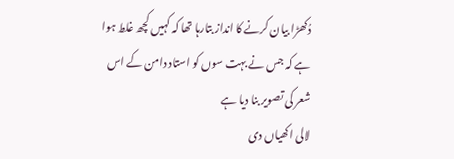دُکھڑا بیان کرنے کا انداز بتارہا تھا کہ کہیں کچھ غلط ہوا ہے کہ جس نے بہت سوں کو استاد دامن کے اس شعر کی تصویر بنا دیا ہے
لالی اکھیاں دی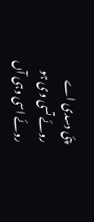پئی دسدی اے
روئے تسی وی ہو روئے اسی وہی آں